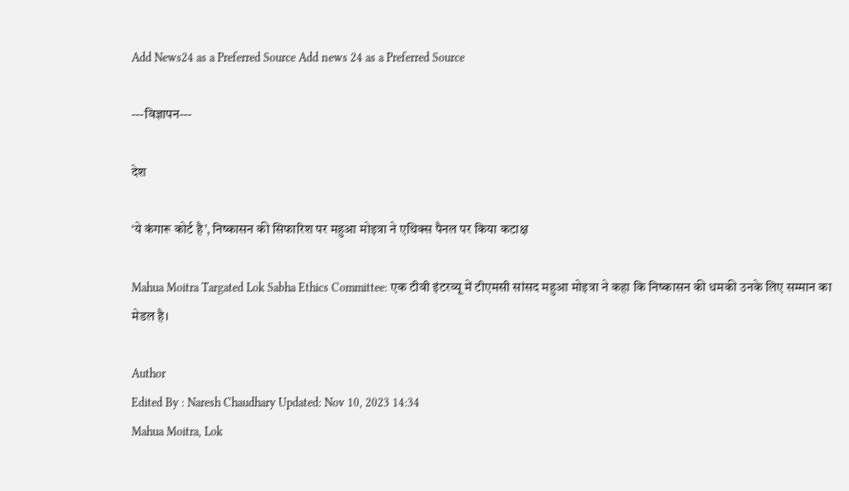Add News24 as a Preferred Source Add news 24 as a Preferred Source

---विज्ञापन---

देश

‘ये कंगारू कोर्ट है’, निष्कासन की सिफारिश पर महुआ मोइत्रा ने एथिक्स पैनल पर किया कटाक्ष

Mahua Moitra Targated Lok Sabha Ethics Committee: एक टीवी इंटरव्यू में टीएमसी सांसद महुआ मोइत्रा ने कहा कि निष्कासन की धमकी उनके लिए सम्मान का मेडल है।

Author
Edited By : Naresh Chaudhary Updated: Nov 10, 2023 14:34
Mahua Moitra, Lok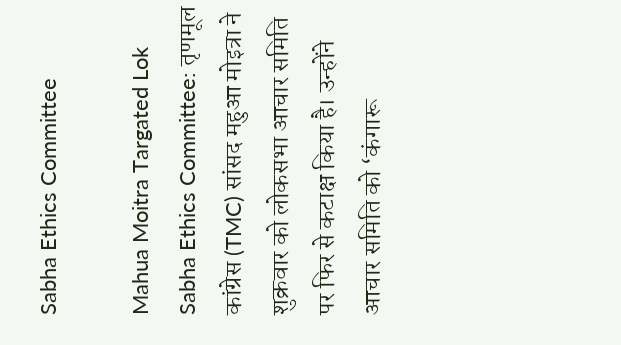Sabha Ethics Committee

Mahua Moitra Targated Lok Sabha Ethics Committee: तृणमूल कांग्रेस (TMC) सांसद महुआ मोइत्रा ने शुक्रवार को लोकसभा आचार समिति पर फिर से कटाक्ष किया है। उन्होंने आचार समिति को ‘कंगारू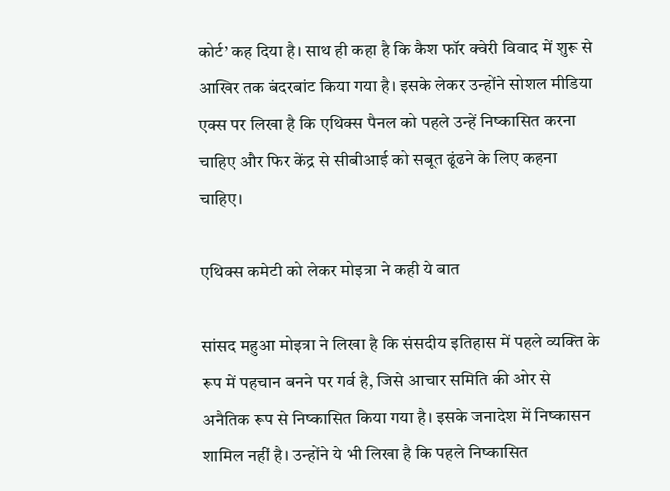कोर्ट’ कह दिया है। साथ ही कहा है कि कैश फॉर क्वेरी विवाद में शुरू से आखिर तक बंदरबांट किया गया है। इसके लेकर उन्होंने सोशल मीडिया एक्स पर लिखा है कि एथिक्स पैनल को पहले उन्हें निष्कासित करना चाहिए और फिर केंद्र से सीबीआई को सबूत ढूंढने के लिए कहना चाहिए।

एथिक्स कमेटी को लेकर मोइत्रा ने कही ये बात

सांसद महुआ मोइत्रा ने लिखा है कि संसदीय इतिहास में पहले व्यक्ति के रूप में पहचान बनने पर गर्व है, जिसे आचार समिति की ओर से अनैतिक रूप से निष्कासित किया गया है। इसके जनादेश में निष्कासन शामिल नहीं है। उन्होंने ये भी लिखा है कि पहले निष्कासित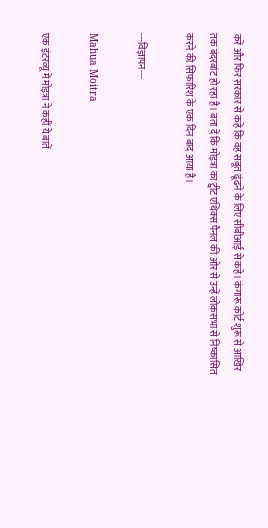करें और फिर सरकार से कहें कि वह सबूत ढूंढने के लिए सीबीआई से कहे। कंगारू कोर्ट शुरू से आखिर तक बंदरबांट हो रहा है। बता दें कि मोइत्रा का ट्वीट एथिक्स पैनल की ओर से उन्हें लोकसभा से निष्कासित करने की सिफारिश के एक दिन बाद आया है।

---विज्ञापन---

Mahua Moitra

एक इंटरव्यू में मोइत्रा ने कहीं ये बातें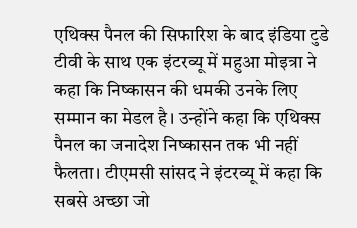एथिक्स पैनल की सिफारिश के बाद इंडिया टुडे टीवी के साथ एक इंटरव्यू में महुआ मोइत्रा ने कहा कि निष्कासन की धमकी उनके लिए सम्मान का मेडल है। उन्होंने कहा कि एथिक्स पैनल का जनादेश निष्कासन तक भी नहीं फैलता। टीएमसी सांसद ने इंटरव्यू में कहा कि सबसे अच्छा जो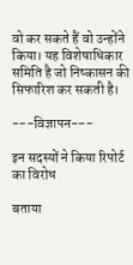वो कर सकते हैं वो उन्होंने किया। यह विशेषाधिकार समिति है जो निष्कासन की सिफारिश कर सकती है।

---विज्ञापन---

इन सदस्यों ने किया रिपोर्ट का विरोध

बताया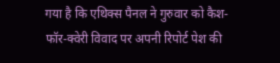गया है कि एथिक्स पैनल ने गुरुवार को कैश-फॉर-क्वेरी विवाद पर अपनी रिपोर्ट पेश की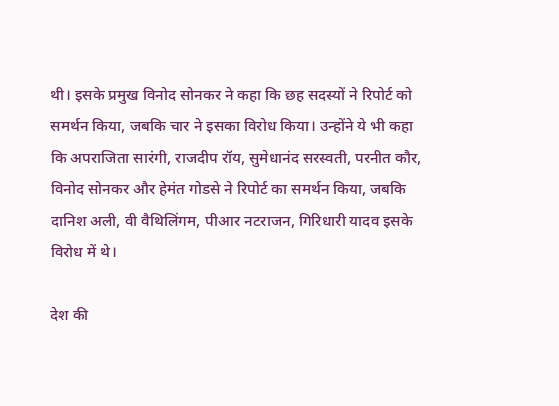थी। इसके प्रमुख विनोद सोनकर ने कहा कि छह सदस्यों ने रिपोर्ट को समर्थन किया, जबकि चार ने इसका विरोध किया। उन्होंने ये भी कहा कि अपराजिता सारंगी, राजदीप रॉय, सुमेधानंद सरस्वती, परनीत कौर, विनोद सोनकर और हेमंत गोडसे ने रिपोर्ट का समर्थन किया, जबकि दानिश अली, वी वैथिलिंगम, पीआर नटराजन, गिरिधारी यादव इसके विरोध में थे।

देश की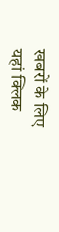खबरों के लिए यहां क्लिक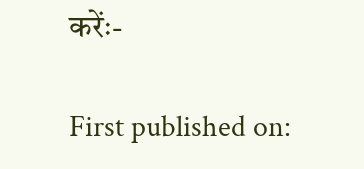करेंः-

First published on: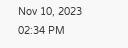Nov 10, 2023 02:34 PM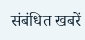संबंधित खबरें